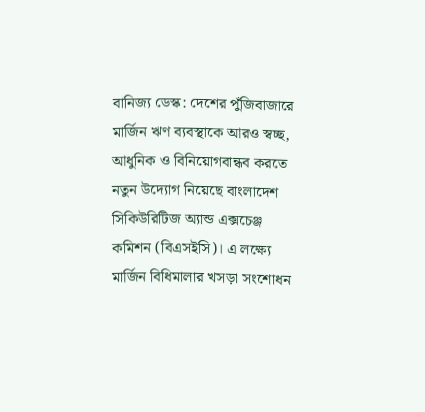বানিজ্য ডেস্ক: দেশের পুঁজিবাজারে মার্জিন ঋণ ব্যবস্থাকে আরও স্বচ্ছ, আধুনিক ও বিনিয়োগবান্ধব করতে নতুন উদ্যোগ নিয়েছে বাংলাদেশ সিকিউরিটিজ অ্যান্ড এক্সচেঞ্জ কমিশন (বিএসইসি)। এ লক্ষ্যে মার্জিন বিধিমালার খসড়া সংশোধন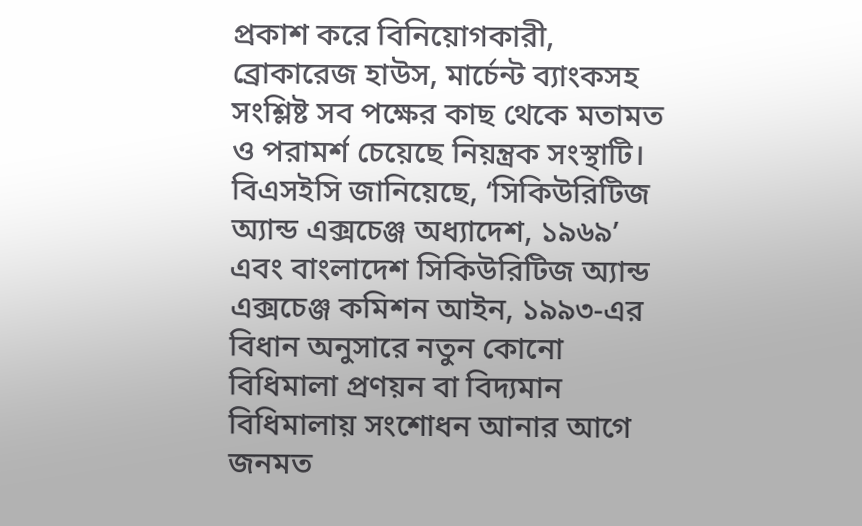প্রকাশ করে বিনিয়োগকারী, ব্রোকারেজ হাউস, মার্চেন্ট ব্যাংকসহ সংশ্লিষ্ট সব পক্ষের কাছ থেকে মতামত ও পরামর্শ চেয়েছে নিয়ন্ত্রক সংস্থাটি।
বিএসইসি জানিয়েছে, ‘সিকিউরিটিজ অ্যান্ড এক্সচেঞ্জ অধ্যাদেশ, ১৯৬৯’ এবং বাংলাদেশ সিকিউরিটিজ অ্যান্ড এক্সচেঞ্জ কমিশন আইন, ১৯৯৩-এর বিধান অনুসারে নতুন কোনো বিধিমালা প্রণয়ন বা বিদ্যমান বিধিমালায় সংশোধন আনার আগে জনমত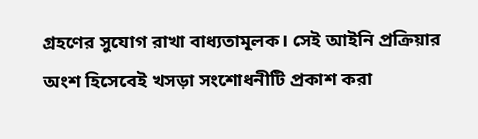গ্রহণের সুযোগ রাখা বাধ্যতামূলক। সেই আইনি প্রক্রিয়ার অংশ হিসেবেই খসড়া সংশোধনীটি প্রকাশ করা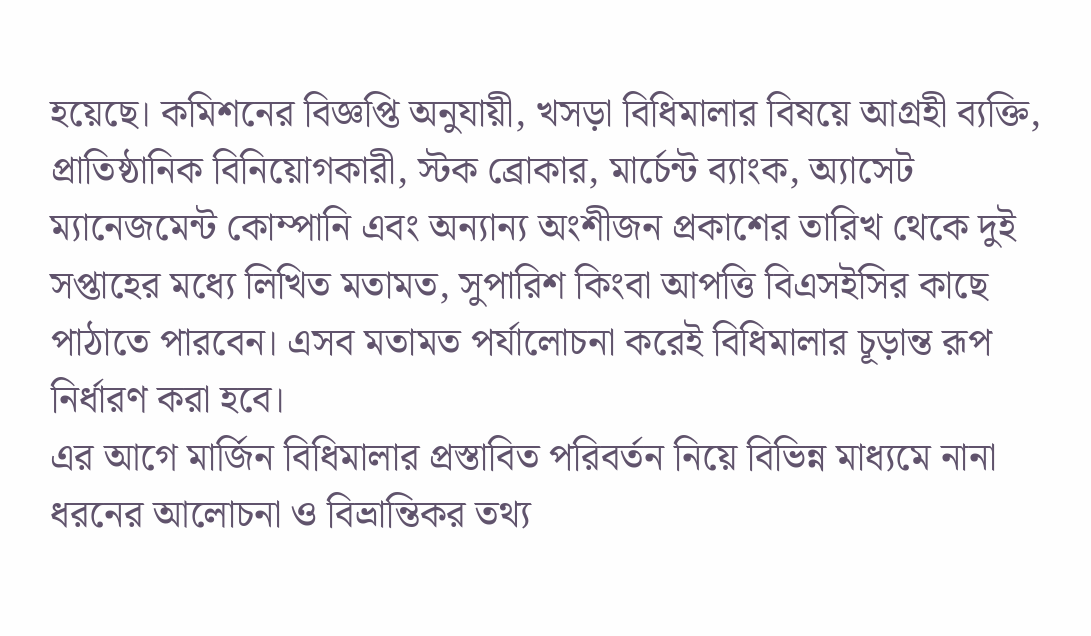হয়েছে। কমিশনের বিজ্ঞপ্তি অনুযায়ী, খসড়া বিধিমালার বিষয়ে আগ্রহী ব্যক্তি, প্রাতিষ্ঠানিক বিনিয়োগকারী, স্টক ব্রোকার, মার্চেন্ট ব্যাংক, অ্যাসেট ম্যানেজমেন্ট কোম্পানি এবং অন্যান্য অংশীজন প্রকাশের তারিখ থেকে দুই সপ্তাহের মধ্যে লিখিত মতামত, সুপারিশ কিংবা আপত্তি বিএসইসির কাছে পাঠাতে পারবেন। এসব মতামত পর্যালোচনা করেই বিধিমালার চূড়ান্ত রূপ নির্ধারণ করা হবে।
এর আগে মার্জিন বিধিমালার প্রস্তাবিত পরিবর্তন নিয়ে বিভিন্ন মাধ্যমে নানা ধরনের আলোচনা ও বিভ্রান্তিকর তথ্য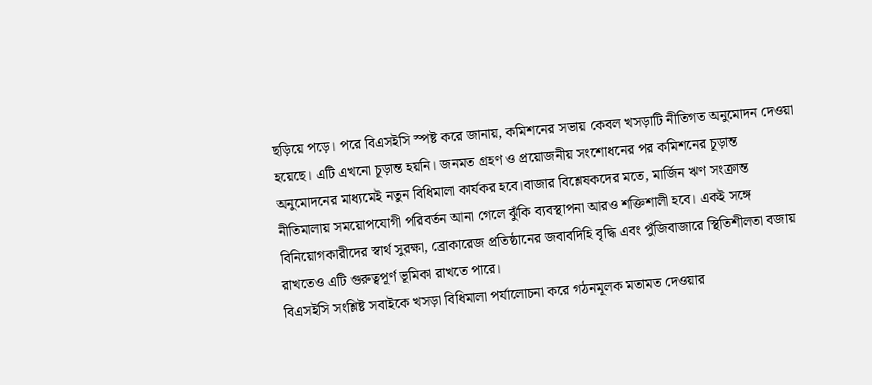ছড়িয়ে পড়ে। পরে বিএসইসি স্পষ্ট করে জানায়, কমিশনের সভায় কেবল খসড়াটি নীতিগত অনুমোদন দেওয়া হয়েছে। এটি এখনো চূড়ান্ত হয়নি। জনমত গ্রহণ ও প্রয়োজনীয় সংশোধনের পর কমিশনের চূড়ান্ত অনুমোদনের মাধ্যমেই নতুন বিধিমালা কার্যকর হবে।বাজার বিশ্লেষকদের মতে, মার্জিন ঋণ সংক্রান্ত নীতিমালায় সময়োপযোগী পরিবর্তন আনা গেলে ঝুঁকি ব্যবস্থাপনা আরও শক্তিশালী হবে। একই সঙ্গে বিনিয়োগকারীদের স্বার্থ সুরক্ষা, ব্রোকারেজ প্রতিষ্ঠানের জবাবদিহি বৃদ্ধি এবং পুঁজিবাজারে স্থিতিশীলতা বজায় রাখতেও এটি গুরুত্বপূর্ণ ভূমিকা রাখতে পারে।
বিএসইসি সংশ্লিষ্ট সবাইকে খসড়া বিধিমালা পর্যালোচনা করে গঠনমূলক মতামত দেওয়ার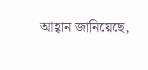আহ্বান জানিয়েছে,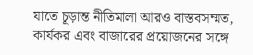যাতে চূড়ান্ত নীতিমালা আরও বাস্তবসম্মত, কার্যকর এবং বাজারের প্রয়োজনের সঙ্গে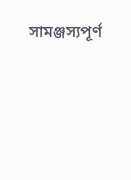সামঞ্জস্যপূর্ণ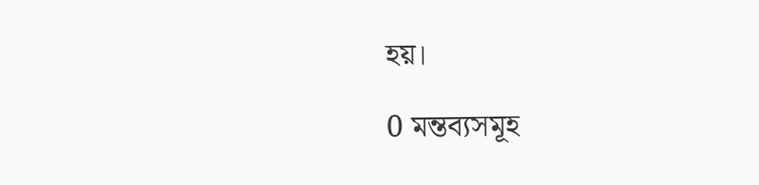হয়।

0 মন্তব্যসমূহ